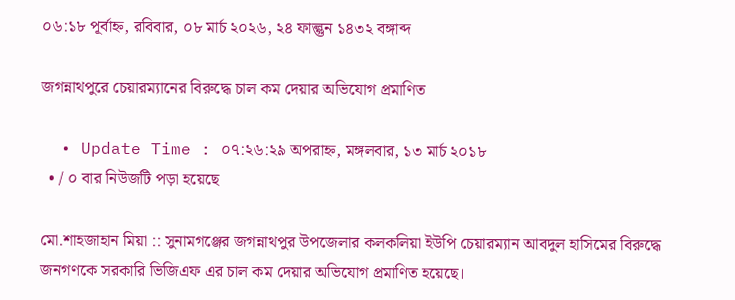০৬:১৮ পূর্বাহ্ন, রবিবার, ০৮ মার্চ ২০২৬, ২৪ ফাল্গুন ১৪৩২ বঙ্গাব্দ

জগন্নাথপুরে চেয়ারম্যানের বিরুদ্ধে চাল কম দেয়ার অভিযোগ প্রমাণিত

  • Update Time : ০৭:২৬:২৯ অপরাহ্ন, মঙ্গলবার, ১৩ মার্চ ২০১৮
  • / ০ বার নিউজটি পড়া হয়েছে

মো.শাহজাহান মিয়া :: সুনামগঞ্জের জগন্নাথপুর উপজেলার কলকলিয়া ইউপি চেয়ারম্যান আবদুল হাসিমের বিরুদ্ধে জনগণকে সরকারি ভিজিএফ এর চাল কম দেয়ার অভিযোগ প্রমাণিত হয়েছে।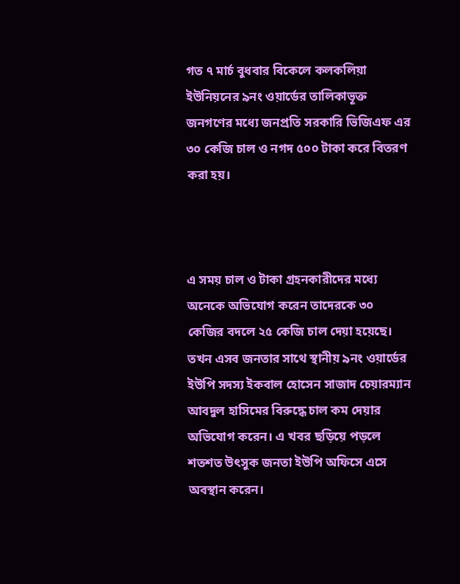গত ৭ মার্চ বুধবার বিকেলে কলকলিয়া ইউনিয়নের ৯নং ওয়ার্ডের তালিকাভূক্ত জনগণের মধ্যে জনপ্রতি সরকারি ভিজিএফ এর ৩০ কেজি চাল ও নগদ ৫০০ টাকা করে বিতরণ করা হয়।



এ সময় চাল ও টাকা গ্রহনকারীদের মধ্যে অনেকে অভিযোগ করেন তাদেরকে ৩০ কেজির বদলে ২৫ কেজি চাল দেয়া হয়েছে। তখন এসব জনতার সাথে স্থানীয় ৯নং ওয়ার্ডের ইউপি সদস্য ইকবাল হোসেন সাজাদ চেয়ারম্যান আবদুল হাসিমের বিরুদ্ধে চাল কম দেয়ার অভিযোগ করেন। এ খবর ছড়িয়ে পড়লে শতশত উৎসুক জনতা ইউপি অফিসে এসে অবস্থান করেন।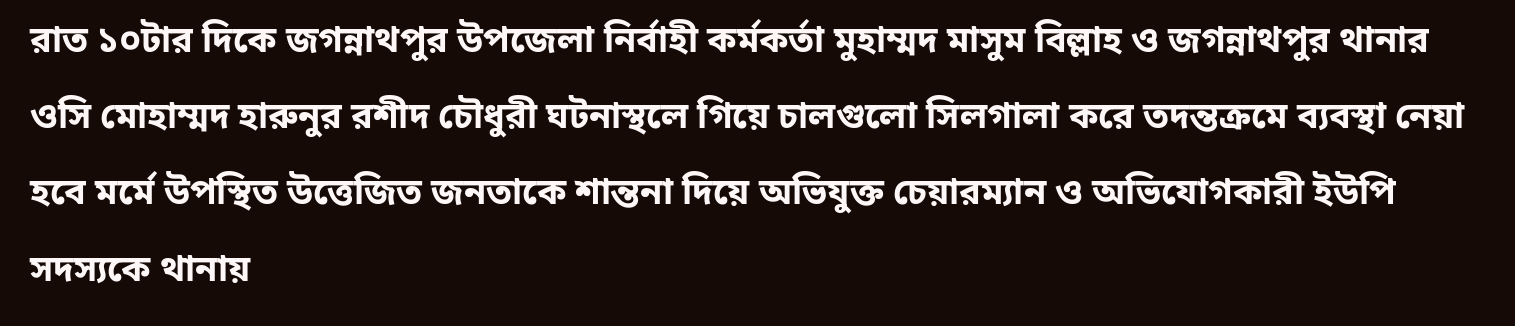রাত ১০টার দিকে জগন্নাথপুর উপজেলা নির্বাহী কর্মকর্তা মুহাম্মদ মাসুম বিল্লাহ ও জগন্নাথপুর থানার ওসি মোহাম্মদ হারুনুর রশীদ চৌধুরী ঘটনাস্থলে গিয়ে চালগুলো সিলগালা করে তদন্তক্রমে ব্যবস্থা নেয়া হবে মর্মে উপস্থিত উত্তেজিত জনতাকে শান্তনা দিয়ে অভিযুক্ত চেয়ারম্যান ও অভিযোগকারী ইউপি সদস্যকে থানায়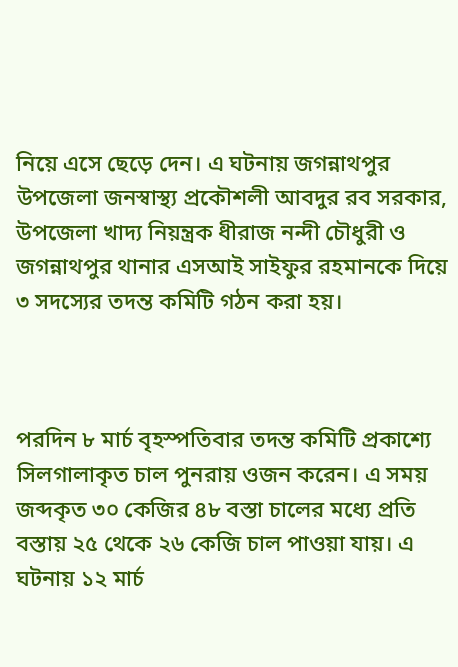নিয়ে এসে ছেড়ে দেন। এ ঘটনায় জগন্নাথপুর উপজেলা জনস্বাস্থ্য প্রকৌশলী আবদুর রব সরকার, উপজেলা খাদ্য নিয়ন্ত্রক ধীরাজ নন্দী চৌধুরী ও জগন্নাথপুর থানার এসআই সাইফুর রহমানকে দিয়ে ৩ সদস্যের তদন্ত কমিটি গঠন করা হয়।



পরদিন ৮ মার্চ বৃহস্পতিবার তদন্ত কমিটি প্রকাশ্যে সিলগালাকৃত চাল পুনরায় ওজন করেন। এ সময় জব্দকৃত ৩০ কেজির ৪৮ বস্তা চালের মধ্যে প্রতি বস্তায় ২৫ থেকে ২৬ কেজি চাল পাওয়া যায়। এ ঘটনায় ১২ মার্চ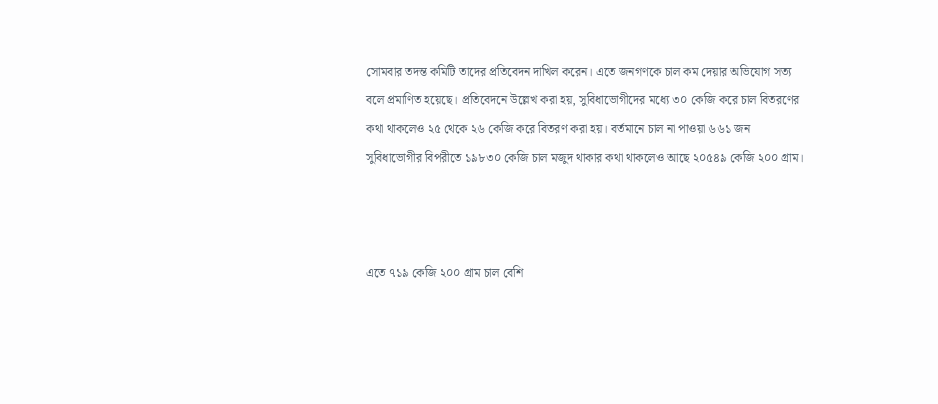সোমবার তদন্ত কমিটি তাদের প্রতিবেদন দাখিল করেন। এতে জনগণকে চাল কম দেয়ার অভিযোগ সত্য বলে প্রমাণিত হয়েছে। প্রতিবেদনে উল্লেখ করা হয়, সুবিধাভোগীদের মধ্যে ৩০ কেজি করে চাল বিতরণের কথা থাকলেও ২৫ থেকে ২৬ কেজি করে বিতরণ করা হয়। বর্তমানে চাল না পাওয়া ৬৬১ জন সুবিধাভোগীর বিপরীতে ১৯৮৩০ কেজি চাল মজুদ থাকার কথা থাকলেও আছে ২০৫৪৯ কেজি ২০০ গ্রাম।



এতে ৭১৯ কেজি ২০০ গ্রাম চাল বেশি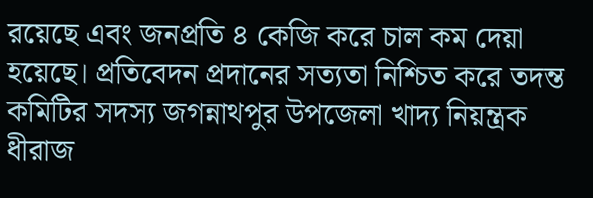রয়েছে এবং জনপ্রতি ৪ কেজি করে চাল কম দেয়া হয়েছে। প্রতিবেদন প্রদানের সত্যতা নিশ্চিত করে তদন্ত কমিটির সদস্য জগন্নাথপুর উপজেলা খাদ্য নিয়ন্ত্রক ধীরাজ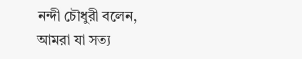নন্দী চৌধুরী বলেন, আমরা যা সত্য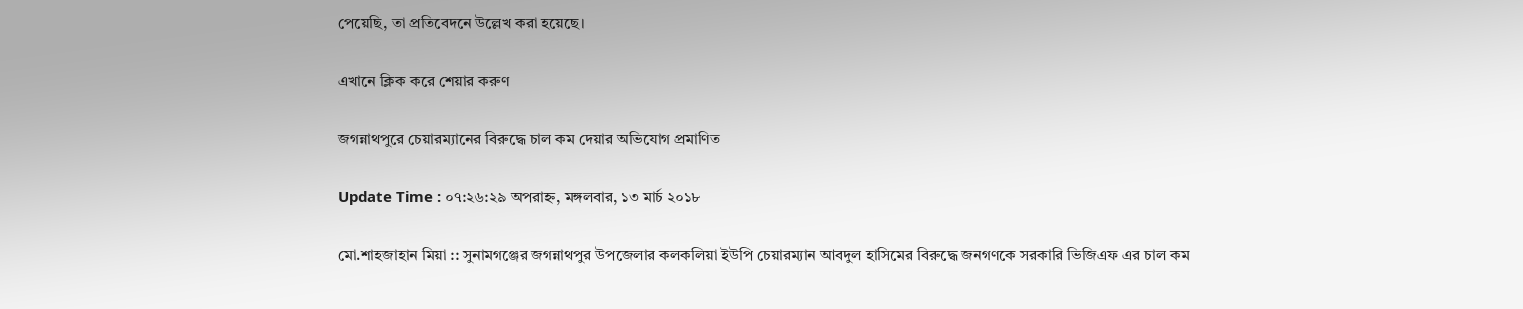পেয়েছি, তা প্রতিবেদনে উল্লেখ করা হয়েছে।

এখানে ক্লিক করে শেয়ার করুণ

জগন্নাথপুরে চেয়ারম্যানের বিরুদ্ধে চাল কম দেয়ার অভিযোগ প্রমাণিত

Update Time : ০৭:২৬:২৯ অপরাহ্ন, মঙ্গলবার, ১৩ মার্চ ২০১৮

মো.শাহজাহান মিয়া :: সুনামগঞ্জের জগন্নাথপুর উপজেলার কলকলিয়া ইউপি চেয়ারম্যান আবদুল হাসিমের বিরুদ্ধে জনগণকে সরকারি ভিজিএফ এর চাল কম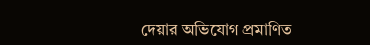দেয়ার অভিযোগ প্রমাণিত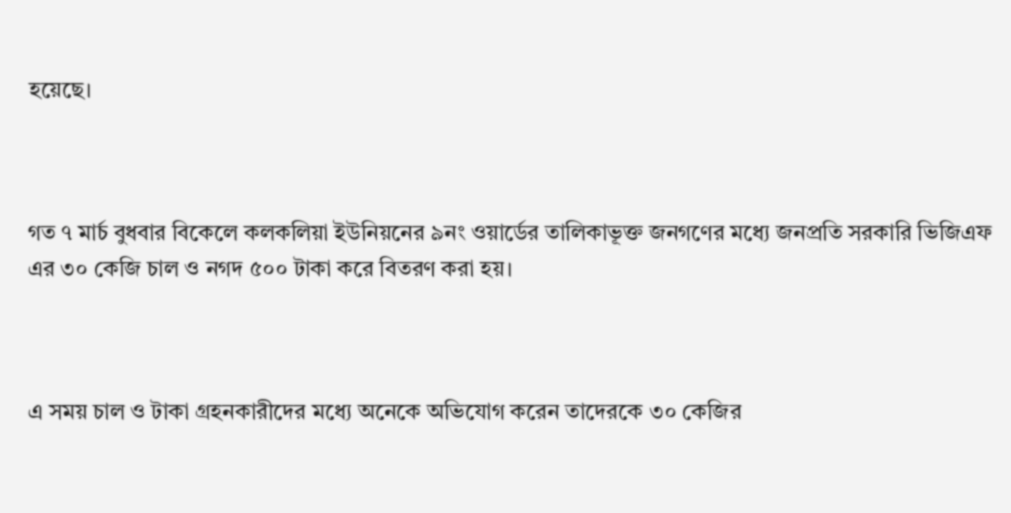হয়েছে।



গত ৭ মার্চ বুধবার বিকেলে কলকলিয়া ইউনিয়নের ৯নং ওয়ার্ডের তালিকাভূক্ত জনগণের মধ্যে জনপ্রতি সরকারি ভিজিএফ এর ৩০ কেজি চাল ও নগদ ৫০০ টাকা করে বিতরণ করা হয়।



এ সময় চাল ও টাকা গ্রহনকারীদের মধ্যে অনেকে অভিযোগ করেন তাদেরকে ৩০ কেজির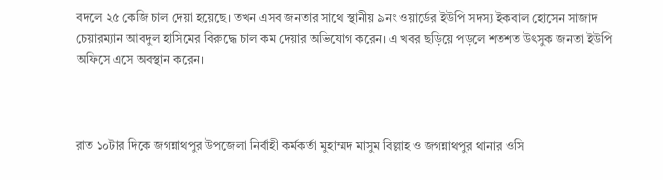বদলে ২৫ কেজি চাল দেয়া হয়েছে। তখন এসব জনতার সাথে স্থানীয় ৯নং ওয়ার্ডের ইউপি সদস্য ইকবাল হোসেন সাজাদ চেয়ারম্যান আবদুল হাসিমের বিরুদ্ধে চাল কম দেয়ার অভিযোগ করেন। এ খবর ছড়িয়ে পড়লে শতশত উৎসুক জনতা ইউপি অফিসে এসে অবস্থান করেন।



রাত ১০টার দিকে জগন্নাথপুর উপজেলা নির্বাহী কর্মকর্তা মুহাম্মদ মাসুম বিল্লাহ ও জগন্নাথপুর থানার ওসি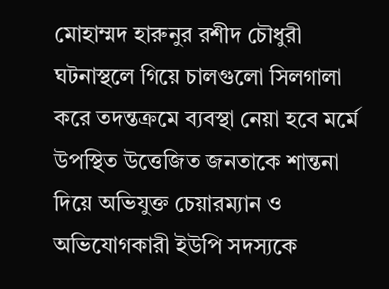মোহাম্মদ হারুনুর রশীদ চৌধুরী ঘটনাস্থলে গিয়ে চালগুলো সিলগালা করে তদন্তক্রমে ব্যবস্থা নেয়া হবে মর্মে উপস্থিত উত্তেজিত জনতাকে শান্তনা দিয়ে অভিযুক্ত চেয়ারম্যান ও অভিযোগকারী ইউপি সদস্যকে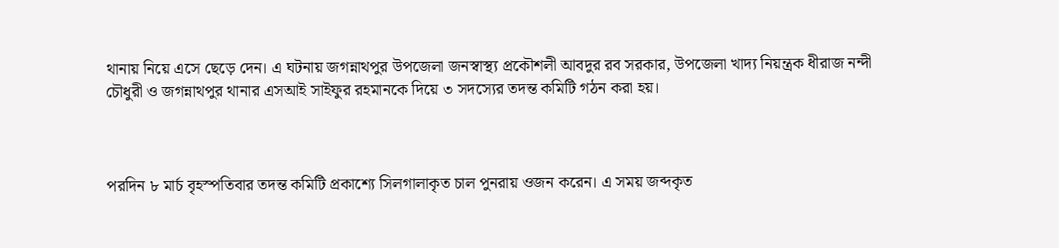থানায় নিয়ে এসে ছেড়ে দেন। এ ঘটনায় জগন্নাথপুর উপজেলা জনস্বাস্থ্য প্রকৌশলী আবদুর রব সরকার, উপজেলা খাদ্য নিয়ন্ত্রক ধীরাজ নন্দী চৌধুরী ও জগন্নাথপুর থানার এসআই সাইফুর রহমানকে দিয়ে ৩ সদস্যের তদন্ত কমিটি গঠন করা হয়।



পরদিন ৮ মার্চ বৃহস্পতিবার তদন্ত কমিটি প্রকাশ্যে সিলগালাকৃত চাল পুনরায় ওজন করেন। এ সময় জব্দকৃত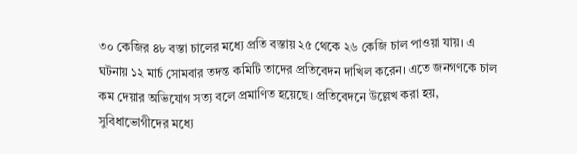৩০ কেজির ৪৮ বস্তা চালের মধ্যে প্রতি বস্তায় ২৫ থেকে ২৬ কেজি চাল পাওয়া যায়। এ ঘটনায় ১২ মার্চ সোমবার তদন্ত কমিটি তাদের প্রতিবেদন দাখিল করেন। এতে জনগণকে চাল কম দেয়ার অভিযোগ সত্য বলে প্রমাণিত হয়েছে। প্রতিবেদনে উল্লেখ করা হয়, সুবিধাভোগীদের মধ্যে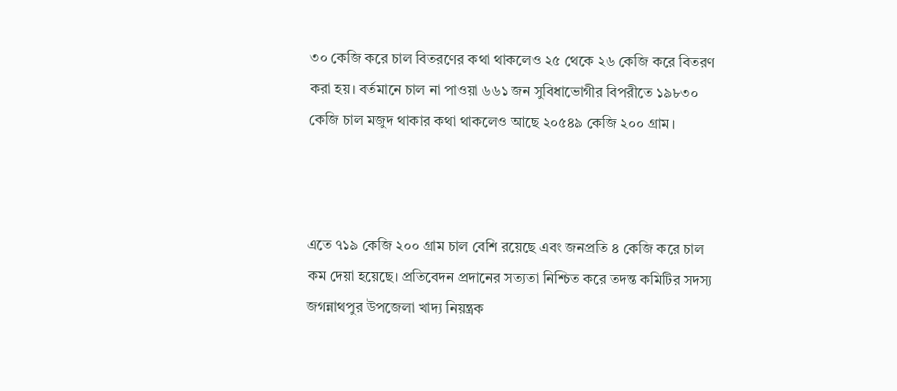৩০ কেজি করে চাল বিতরণের কথা থাকলেও ২৫ থেকে ২৬ কেজি করে বিতরণ করা হয়। বর্তমানে চাল না পাওয়া ৬৬১ জন সুবিধাভোগীর বিপরীতে ১৯৮৩০ কেজি চাল মজুদ থাকার কথা থাকলেও আছে ২০৫৪৯ কেজি ২০০ গ্রাম।



এতে ৭১৯ কেজি ২০০ গ্রাম চাল বেশি রয়েছে এবং জনপ্রতি ৪ কেজি করে চাল কম দেয়া হয়েছে। প্রতিবেদন প্রদানের সত্যতা নিশ্চিত করে তদন্ত কমিটির সদস্য জগন্নাথপুর উপজেলা খাদ্য নিয়ন্ত্রক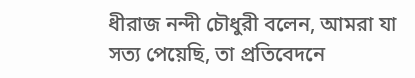ধীরাজ নন্দী চৌধুরী বলেন, আমরা যা সত্য পেয়েছি, তা প্রতিবেদনে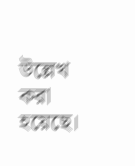উল্লেখ করা হয়েছে।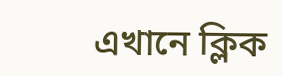এখানে ক্লিক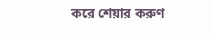করে শেয়ার করুণ